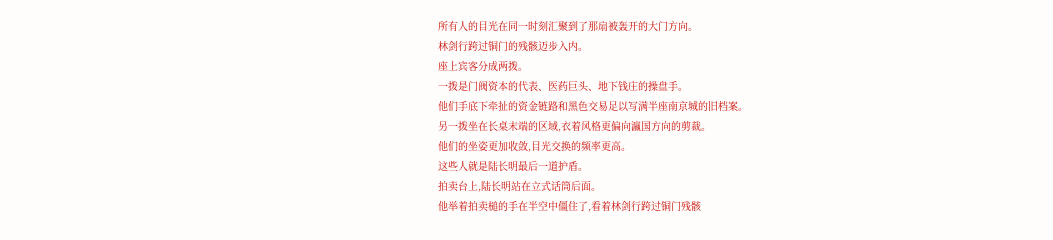所有人的目光在同一时刻汇聚到了那扇被轰开的大门方向。
林剑行跨过铜门的残骸迈步入内。
座上宾客分成两拨。
一拨是门阀资本的代表、医药巨头、地下钱庄的操盘手。
他们手底下牵扯的资金链路和黑色交易足以写满半座南京城的旧档案。
另一拨坐在长桌末端的区域,衣着风格更偏向瀛国方向的剪裁。
他们的坐姿更加收敛,目光交换的频率更高。
这些人就是陆长明最后一道护盾。
拍卖台上,陆长明站在立式话筒后面。
他举着拍卖槌的手在半空中僵住了,看着林剑行跨过铜门残骸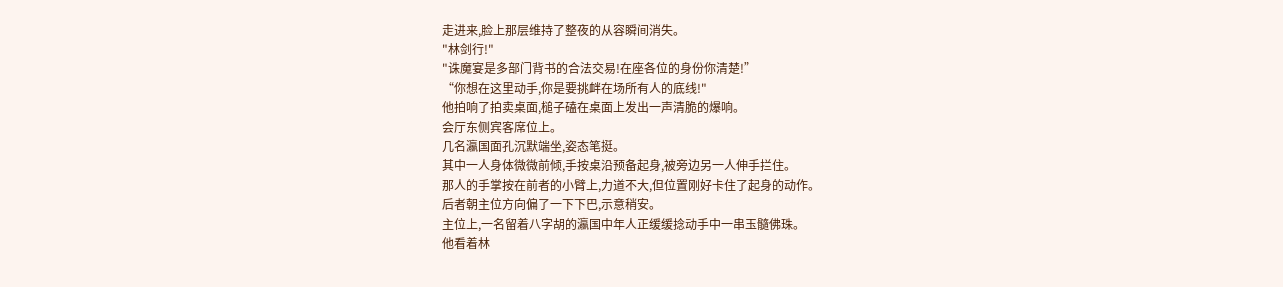走进来,脸上那层维持了整夜的从容瞬间消失。
"林剑行!"
"诛魔宴是多部门背书的合法交易!在座各位的身份你清楚!”
“你想在这里动手,你是要挑衅在场所有人的底线!"
他拍响了拍卖桌面,槌子磕在桌面上发出一声清脆的爆响。
会厅东侧宾客席位上。
几名瀛国面孔沉默端坐,姿态笔挺。
其中一人身体微微前倾,手按桌沿预备起身,被旁边另一人伸手拦住。
那人的手掌按在前者的小臂上,力道不大,但位置刚好卡住了起身的动作。
后者朝主位方向偏了一下下巴,示意稍安。
主位上,一名留着八字胡的瀛国中年人正缓缓捻动手中一串玉髓佛珠。
他看着林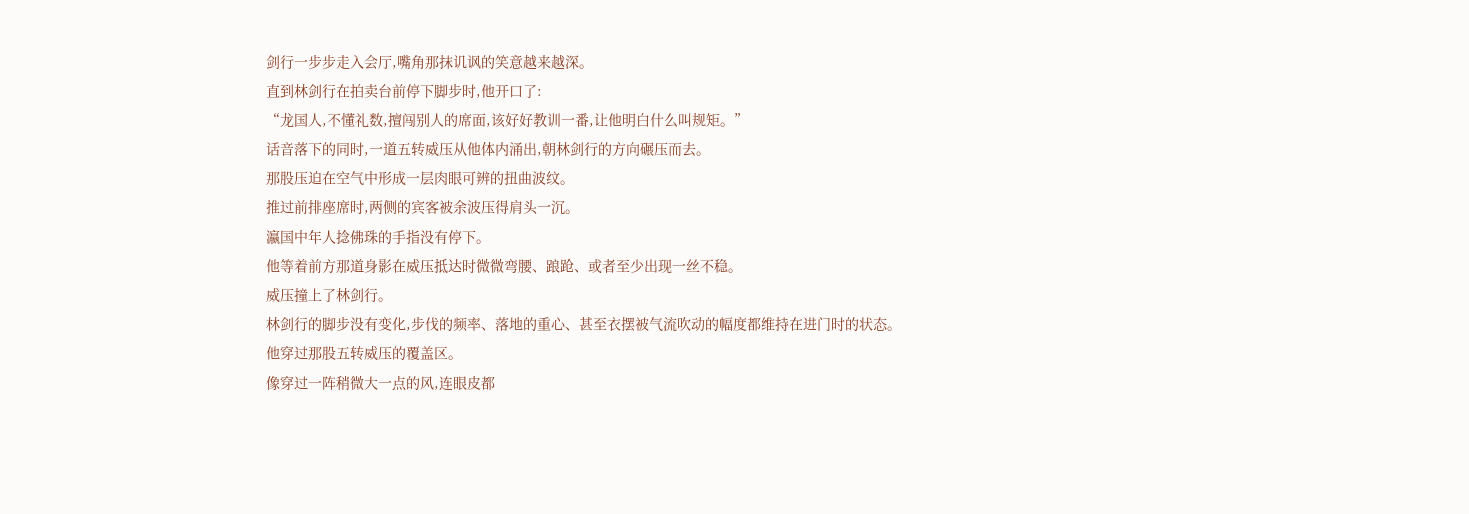剑行一步步走入会厅,嘴角那抹讥讽的笑意越来越深。
直到林剑行在拍卖台前停下脚步时,他开口了:
“龙国人,不懂礼数,擅闯别人的席面,该好好教训一番,让他明白什么叫规矩。”
话音落下的同时,一道五转威压从他体内涌出,朝林剑行的方向碾压而去。
那股压迫在空气中形成一层肉眼可辨的扭曲波纹。
推过前排座席时,两侧的宾客被余波压得肩头一沉。
瀛国中年人捻佛珠的手指没有停下。
他等着前方那道身影在威压抵达时微微弯腰、踉跄、或者至少出现一丝不稳。
威压撞上了林剑行。
林剑行的脚步没有变化,步伐的频率、落地的重心、甚至衣摆被气流吹动的幅度都维持在进门时的状态。
他穿过那股五转威压的覆盖区。
像穿过一阵稍微大一点的风,连眼皮都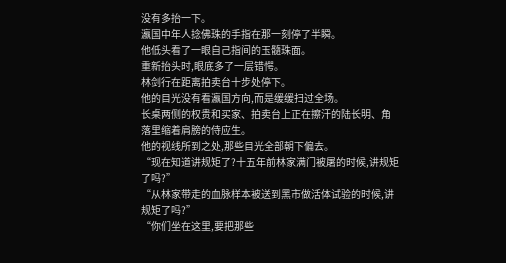没有多抬一下。
瀛国中年人捻佛珠的手指在那一刻停了半瞬。
他低头看了一眼自己指间的玉髓珠面。
重新抬头时,眼底多了一层错愕。
林剑行在距离拍卖台十步处停下。
他的目光没有看瀛国方向,而是缓缓扫过全场。
长桌两侧的权贵和买家、拍卖台上正在擦汗的陆长明、角落里缩着肩膀的侍应生。
他的视线所到之处,那些目光全部朝下偏去。
“现在知道讲规矩了?十五年前林家满门被屠的时候,讲规矩了吗?”
“从林家带走的血脉样本被送到黑市做活体试验的时候,讲规矩了吗?”
“你们坐在这里,要把那些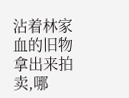沾着林家血的旧物拿出来拍卖,哪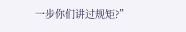一步你们讲过规矩?”